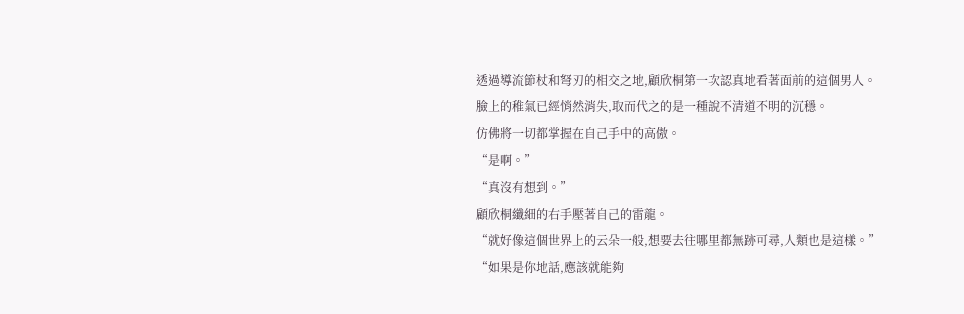透過導流節杖和弩刃的相交之地,顧欣桐第一次認真地看著面前的這個男人。
臉上的稚氣已經悄然消失,取而代之的是一種說不清道不明的沉穩。
仿佛將一切都掌握在自己手中的高傲。
“是啊。”
“真沒有想到。”
顧欣桐纖細的右手壓著自己的雷龍。
“就好像這個世界上的云朵一般,想要去往哪里都無跡可尋,人類也是這樣。”
“如果是你地話,應該就能夠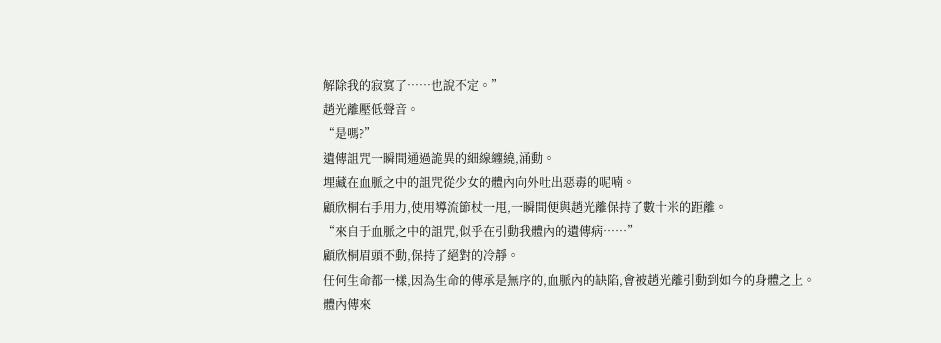解除我的寂寞了……也說不定。”
趙光離壓低聲音。
“是嗎?”
遺傳詛咒一瞬間通過詭異的細線纏繞,涌動。
埋藏在血脈之中的詛咒從少女的體內向外吐出惡毒的呢喃。
顧欣桐右手用力,使用導流節杖一甩,一瞬間便與趙光離保持了數十米的距離。
“來自于血脈之中的詛咒,似乎在引動我體內的遺傳病……”
顧欣桐眉頭不動,保持了絕對的冷靜。
任何生命都一樣,因為生命的傳承是無序的,血脈內的缺陷,會被趙光離引動到如今的身體之上。
體內傳來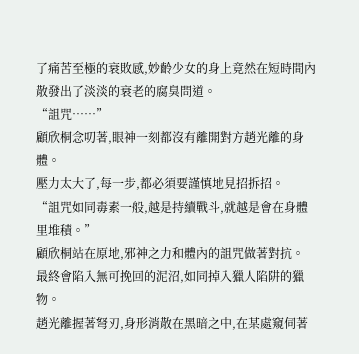了痛苦至極的衰敗感,妙齡少女的身上竟然在短時間內散發出了淡淡的衰老的腐臭問道。
“詛咒……”
顧欣桐念叨著,眼神一刻都沒有離開對方趙光離的身體。
壓力太大了,每一步,都必須要謹慎地見招拆招。
“詛咒如同毒素一般,越是持續戰斗,就越是會在身體里堆積。”
顧欣桐站在原地,邪神之力和體內的詛咒做著對抗。
最終會陷入無可挽回的泥沼,如同掉入獵人陷阱的獵物。
趙光離握著弩刃,身形消散在黑暗之中,在某處窺伺著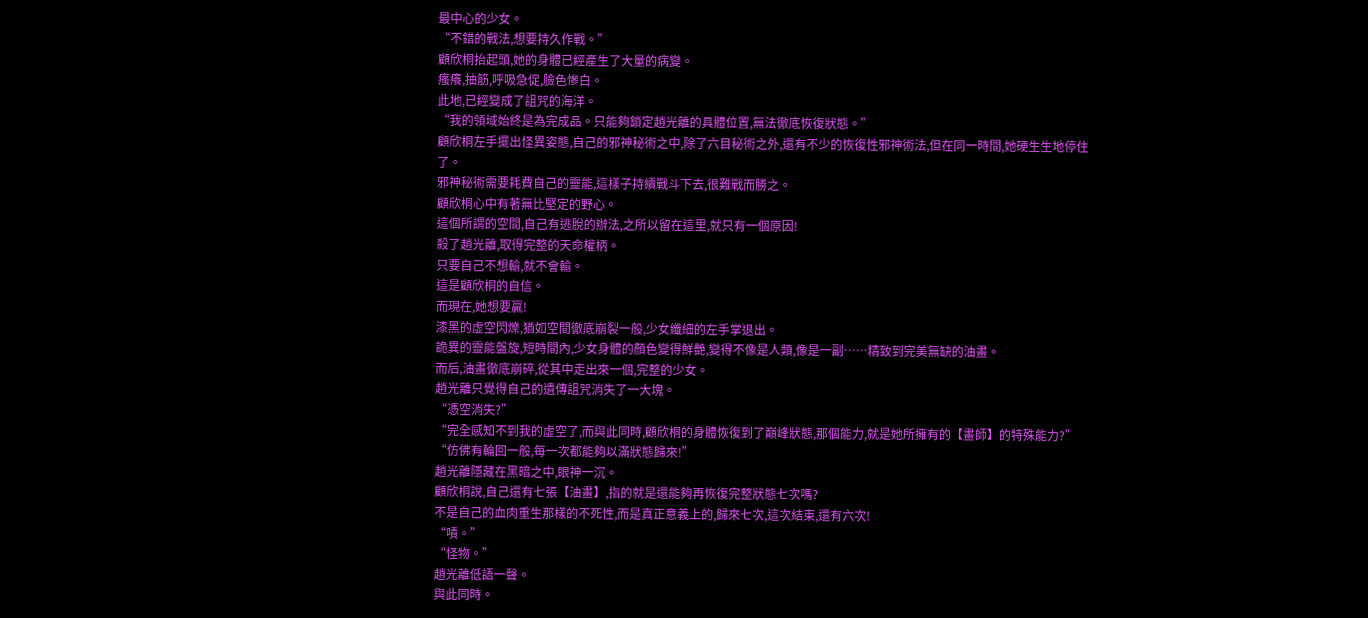最中心的少女。
“不錯的戰法,想要持久作戰。”
顧欣桐抬起頭,她的身體已經產生了大量的病變。
瘙癢,抽筋,呼吸急促,臉色慘白。
此地,已經變成了詛咒的海洋。
“我的領域始終是為完成品。只能夠鎖定趙光離的具體位置,無法徹底恢復狀態。”
顧欣桐左手擺出怪異姿態,自己的邪神秘術之中,除了六目秘術之外,還有不少的恢復性邪神術法,但在同一時間,她硬生生地停住了。
邪神秘術需要耗費自己的靈能,這樣子持續戰斗下去,很難戰而勝之。
顧欣桐心中有著無比堅定的野心。
這個所謂的空間,自己有逃脫的辦法,之所以留在這里,就只有一個原因!
殺了趙光離,取得完整的天命權柄。
只要自己不想輸,就不會輸。
這是顧欣桐的自信。
而現在,她想要贏!
漆黑的虛空閃爍,猶如空間徹底崩裂一般,少女纖細的左手掌退出。
詭異的靈能盤旋,短時間內,少女身體的顏色變得鮮艷,變得不像是人類,像是一副……精致到完美無缺的油畫。
而后,油畫徹底崩碎,從其中走出來一個,完整的少女。
趙光離只覺得自己的遺傳詛咒消失了一大塊。
“憑空消失?”
“完全感知不到我的虛空了,而與此同時,顧欣桐的身體恢復到了巔峰狀態,那個能力,就是她所擁有的【畫師】的特殊能力?”
“仿佛有輪回一般,每一次都能夠以滿狀態歸來!”
趙光離隱藏在黑暗之中,眼神一沉。
顧欣桐說,自己還有七張【油畫】,指的就是還能夠再恢復完整狀態七次嗎?
不是自己的血肉重生那樣的不死性,而是真正意義上的,歸來七次,這次結束,還有六次!
“嘖。”
“怪物。”
趙光離低語一聲。
與此同時。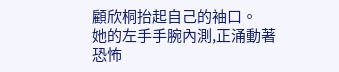顧欣桐抬起自己的袖口。
她的左手手腕內測,正涌動著恐怖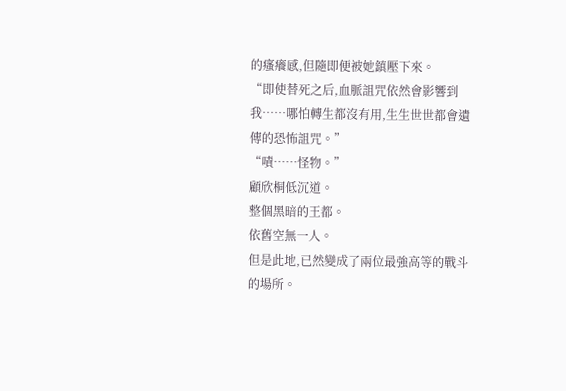的瘙癢感,但隨即便被她鎮壓下來。
“即使替死之后,血脈詛咒依然會影響到我……哪怕轉生都沒有用,生生世世都會遺傳的恐怖詛咒。”
“嘖……怪物。”
顧欣桐低沉道。
整個黑暗的王都。
依舊空無一人。
但是此地,已然變成了兩位最強高等的戰斗的場所。